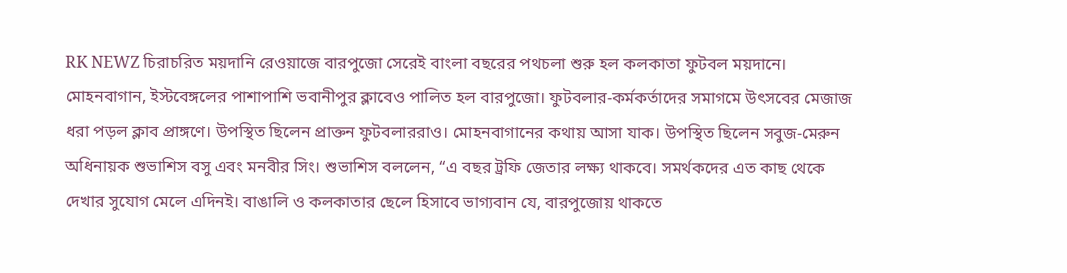RK NEWZ চিরাচরিত ময়দানি রেওয়াজে বারপুজো সেরেই বাংলা বছরের পথচলা শুরু হল কলকাতা ফুটবল ময়দানে। মোহনবাগান, ইস্টবেঙ্গলের পাশাপাশি ভবানীপুর ক্লাবেও পালিত হল বারপুজো। ফুটবলার-কর্মকর্তাদের সমাগমে উৎসবের মেজাজ ধরা পড়ল ক্লাব প্রাঙ্গণে। উপস্থিত ছিলেন প্রাক্তন ফুটবলাররাও। মোহনবাগানের কথায় আসা যাক। উপস্থিত ছিলেন সবুজ-মেরুন অধিনায়ক শুভাশিস বসু এবং মনবীর সিং। শুভাশিস বললেন, “এ বছর ট্রফি জেতার লক্ষ্য থাকবে। সমর্থকদের এত কাছ থেকে দেখার সুযোগ মেলে এদিনই। বাঙালি ও কলকাতার ছেলে হিসাবে ভাগ্যবান যে, বারপুজোয় থাকতে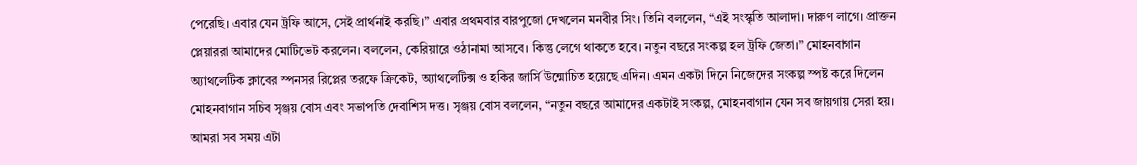পেরেছি। এবার যেন ট্রফি আসে, সেই প্রার্থনাই করছি।” এবার প্রথমবার বারপুজো দেখলেন মনবীর সিং। তিনি বললেন, “এই সংস্কৃতি আলাদা। দারুণ লাগে। প্রাক্তন প্লেয়াররা আমাদের মোটিভেট করলেন। বললেন, কেরিয়ারে ওঠানামা আসবে। কিন্তু লেগে থাকতে হবে। নতুন বছরে সংকল্প হল ট্রফি জেতা।” মোহনবাগান অ্যাথলেটিক ক্লাবের স্পনসর রিপ্লের তরফে ক্রিকেট, অ্যাথলেটিক্স ও হকির জার্সি উন্মোচিত হয়েছে এদিন। এমন একটা দিনে নিজেদের সংকল্প স্পষ্ট করে দিলেন মোহনবাগান সচিব সৃঞ্জয় বোস এবং সভাপতি দেবাশিস দত্ত। সৃঞ্জয় বোস বললেন, “নতুন বছরে আমাদের একটাই সংকল্প, মোহনবাগান যেন সব জায়গায় সেরা হয়। আমরা সব সময় এটা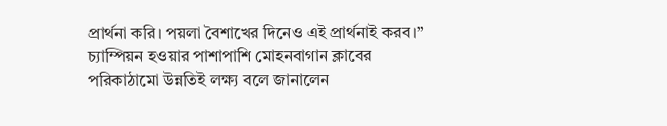প্রার্থনা করি। পয়লা বৈশাখের দিনেও এই প্রার্থনাই করব।” চ্যাম্পিয়ন হওয়ার পাশাপাশি মোহনবাগান ক্লাবের পরিকাঠামো উন্নতিই লক্ষ্য বলে জানালেন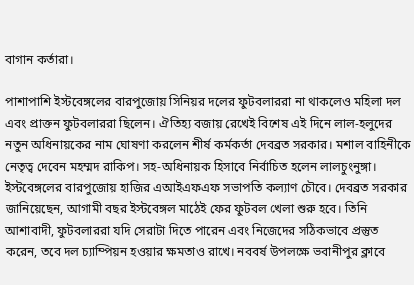বাগান কর্তারা।

পাশাপাশি ইস্টবেঙ্গলের বারপুজোয় সিনিয়র দলের ফুটবলাররা না থাকলেও মহিলা দল এবং প্রাক্তন ফুটবলাররা ছিলেন। ঐতিহ্য বজায় রেখেই বিশেষ এই দিনে লাল-হলুদের নতুন অধিনায়কের নাম ঘোষণা করলেন শীর্ষ কর্মকর্তা দেবব্রত সরকার। মশাল বাহিনীকে নেতৃত্ব দেবেন মহম্মদ রাকিপ। সহ-অধিনায়ক হিসাবে নির্বাচিত হলেন লালচুংনুঙ্গা। ইস্টবেঙ্গলের বারপুজোয় হাজির এআইএফএফ সভাপতি কল্যাণ চৌবে। দেবব্রত সরকার জানিয়েছেন, আগামী বছর ইস্টবেঙ্গল মাঠেই ফের ফুটবল খেলা শুরু হবে। তিনি আশাবাদী, ফুটবলাররা যদি সেরাটা দিতে পারেন এবং নিজেদের সঠিকভাবে প্রস্তুত করেন, তবে দল চ্যাম্পিয়ন হওয়ার ক্ষমতাও রাখে। নববর্ষ উপলক্ষে ভবানীপুর ক্লাবে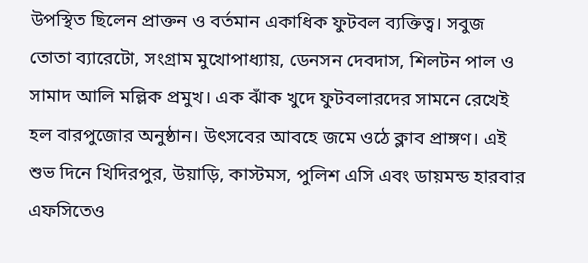উপস্থিত ছিলেন প্রাক্তন ও বর্তমান একাধিক ফুটবল ব্যক্তিত্ব। সবুজ তোতা ব্যারেটো, সংগ্রাম মুখোপাধ্যায়, ডেনসন দেবদাস, শিলটন পাল ও সামাদ আলি মল্লিক প্রমুখ। এক ঝাঁক খুদে ফুটবলারদের সামনে রেখেই হল বারপুজোর অনুষ্ঠান। উৎসবের আবহে জমে ওঠে ক্লাব প্রাঙ্গণ। এই শুভ দিনে খিদিরপুর, উয়াড়ি, কাস্টমস, পুলিশ এসি এবং ডায়মন্ড হারবার এফসিতেও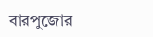বারপুজোর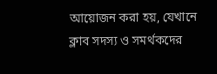আয়োজন করা হয়, যেখানে ক্লাব সদস্য ও সমর্থকদের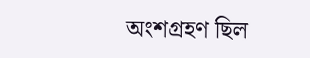অংশগ্রহণ ছিল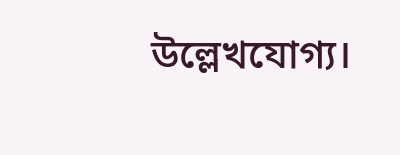উল্লেখযোগ্য।